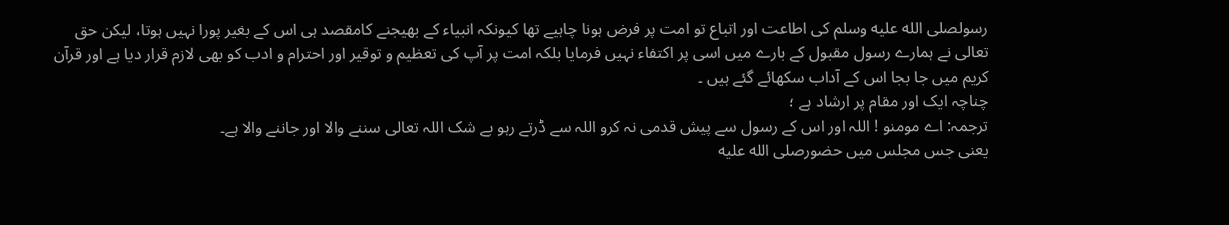رسولصلى الله عليه وسلم کی اطاعت اور اتباع تو امت پر فرض ہونا چاہیے تھا کیونکہ انبیاء کے بھیجنے کامقصد ہی اس کے بغیر پورا نہیں ہوتا، لیکن حق تعالی نے ہمارے رسول مقبول کے بارے میں اسی پر اکتفاء نہیں فرمایا بلکہ امت پر آپ کی تعظیم و توقیر اور احترام و ادب کو بھی لازم قرار دیا ہے اور قرآن کریم میں جا بجا اس کے آداب سکھائے گئے ہیں ۔
چناچہ ایک اور مقام پر ارشاد ہے ؛
ترجمہ: اے مومنو ! اللہ اور اس کے رسول سے پیش قدمی نہ کرو اللہ سے ڈرتے رہو بے شک اللہ تعالی سننے والا اور جاننے والا ہے۔
یعنی جس مجلس میں حضورصلى الله عليه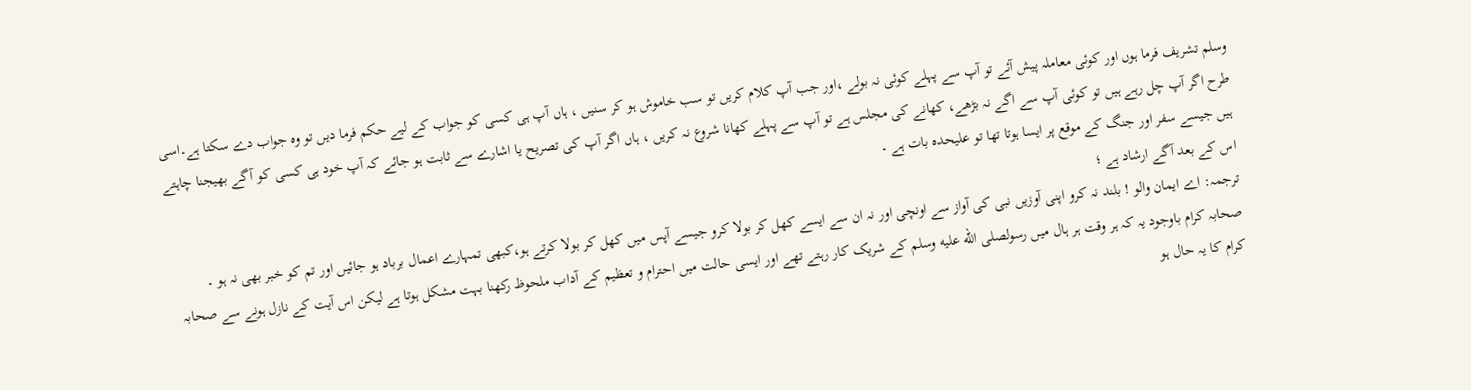وسلم تشریف فرما ہوں اور کوئی معاملہ پیش آئے تو آپ سے پہلے کوئی نہ بولے ،اور جب آپ کلام کریں تو سب خاموش ہو کر سنیں ، ہاں آپ ہی کسی کو جواب کے لیے حکم فرما دیں تو وہ جواب دے سکتا ہے۔اسی طرح اگر آپ چل رہے ہیں تو کوئی آپ سے اگے نہ بڑھے، کھانے کی مجلس ہے تو آپ سے پہلے کھانا شروع نہ کریں ، ہاں اگر آپ کی تصریح یا اشارے سے ثابت ہو جائے کہ آپ خود ہی کسی کو آگے بھیجنا چاہتے ہیں جیسے سفر اور جنگ کے موقع پر ایسا ہوتا تھا تو علیحدہ بات ہے ۔
اس کے بعد آگے ارشاد ہے ؛
ترجمہ: اے ایمان والو ! بلند نہ کرو اپنی آوزیں نبی کی آواز سے اونچی اور نہ ان سے ایسے کھل کر بولا کرو جیسے آپس میں کھل کر بولا کرتے ہو،کبھی تمہارے اعمال برباد ہو جائیں اور تم کو خبر بھی نہ ہو ۔
صحابہ کرام باوجود یہ کہ ہر وقت ہر ہال میں رسولصلى الله عليه وسلم کے شریک کار رہتے تھے اور ایسی حالت میں احترام و تعظیم کے آداب ملحوظ رکھنا بہت مشکل ہوتا ہے لیکن اس آیت کے نازل ہونے سے صحابہ کرام کا یہ حال ہو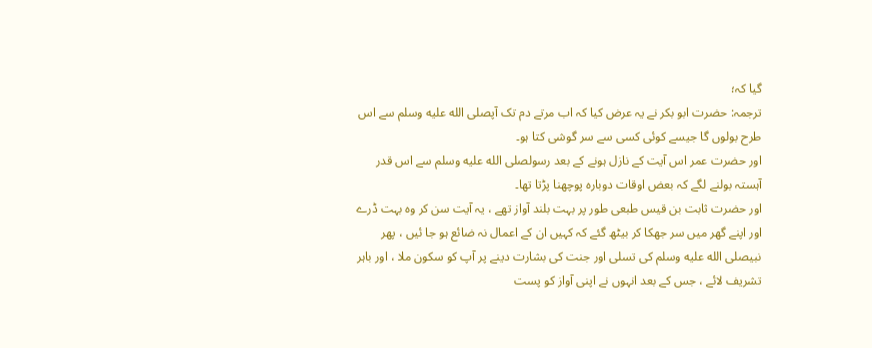گیا کہ؛
ترجمہ: حضرت ابو بکر نے یہ عرض کیا کہ اب مرتے دم تک آپصلى الله عليه وسلم سے اس طرح بولوں گا جیسے کوئی کسی سے سر گوشی کتا ہو۔
اور حضرت عمر اس آیت کے نازل ہونے کے بعد رسولصلى الله عليه وسلم سے اس قدر آہستہ بولنے لگے کہ بعض اوقات دوبارہ پوچھنا پڑتا تھا۔
اور حضرت ثابت بن قیس طبعی طور پر بہت بلند آواز تھے ، یہ آیت سن کر وہ بہت ڈرے اور اپنے گھر میں سر جھکا کر بیٹھ گئے کہ کہیں ان کے اعمال نہ ضائع ہو جا ئیں ، پھر نبیصلى الله عليه وسلم کی تسلی اور جنت کی بشارت دینے پر آپ کو سکون ملا ، اور باہر تشریف لائے ، جس کے بعد انہوں نے اپنی آواز کو پست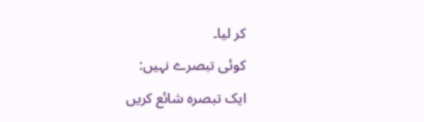کر لیا۔
کوئی تبصرے نہیں:
ایک تبصرہ شائع کریں